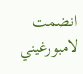انضمت لامبورغيني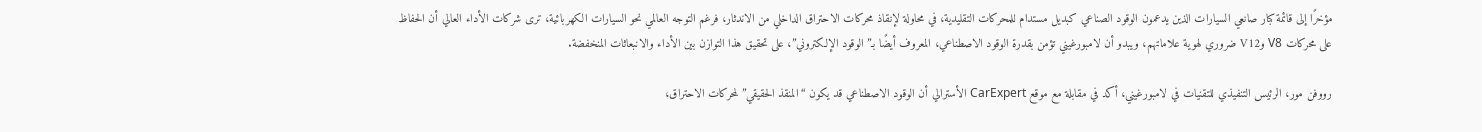مؤخرًا إلى قائمة كبار صانعي السيارات الذين يدعمون الوقود الصناعي كبديل مستدام للمحركات التقليدية، في محاولة لإنقاذ محركات الاحتراق الداخلي من الاندثار، فرغم التوجه العالمي نحو السيارات الكهربائية، ترى شركات الأداء العالي أن الحفاظ على محركات V8 وV12 ضروري لهوية علاماتهم، ويبدو أن لامبورغيني تؤمن بقدرة الوقود الاصطناعي، المعروف أيضًا بـ”الوقود الإلكتروني”، على تحقيق هذا التوازن بين الأداء والانبعاثات المنخفضة.

رووفن مور، الرئيس التنفيذي للتقنيات في لامبورغيني، أكد في مقابلة مع موقع CarExpert الأسترالي أن الوقود الاصطناعي قد يكون “المنقذ الحقيقي” لمحركات الاحتراق،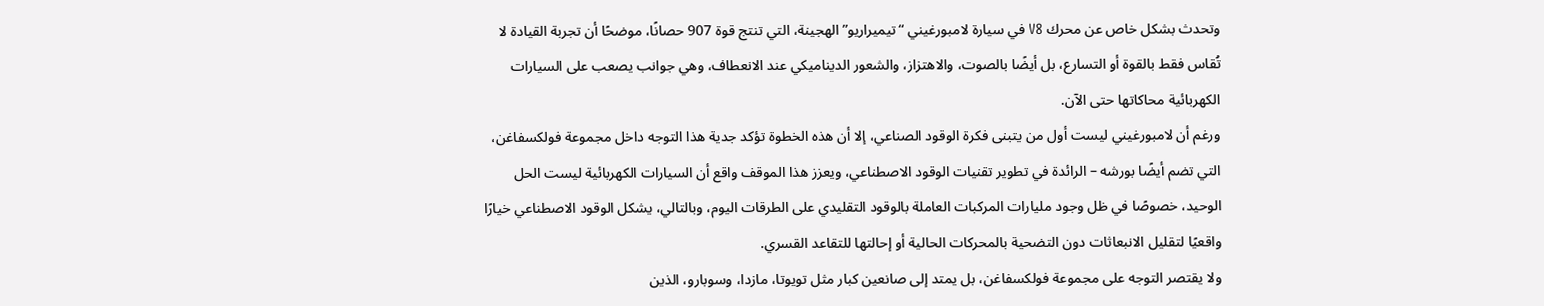وتحدث بشكل خاص عن محرك V8 في سيارة لامبورغيني “تيميراريو” الهجينة، التي تنتج قوة 907 حصانًا، موضحًا أن تجربة القيادة لا تُقاس فقط بالقوة أو التسارع، بل أيضًا بالصوت، والاهتزاز، والشعور الديناميكي عند الانعطاف، وهي جوانب يصعب على السيارات الكهربائية محاكاتها حتى الآن.
ورغم أن لامبورغيني ليست أول من يتبنى فكرة الوقود الصناعي، إلا أن هذه الخطوة تؤكد جدية هذا التوجه داخل مجموعة فولكسفاغن، التي تضم أيضًا بورشه – الرائدة في تطوير تقنيات الوقود الاصطناعي، ويعزز هذا الموقف واقع أن السيارات الكهربائية ليست الحل الوحيد، خصوصًا في ظل وجود مليارات المركبات العاملة بالوقود التقليدي على الطرقات اليوم، وبالتالي، يشكل الوقود الاصطناعي خيارًا واقعيًا لتقليل الانبعاثات دون التضحية بالمحركات الحالية أو إحالتها للتقاعد القسري.
ولا يقتصر التوجه على مجموعة فولكسفاغن، بل يمتد إلى صانعين كبار مثل تويوتا، مازدا، وسوبارو، الذين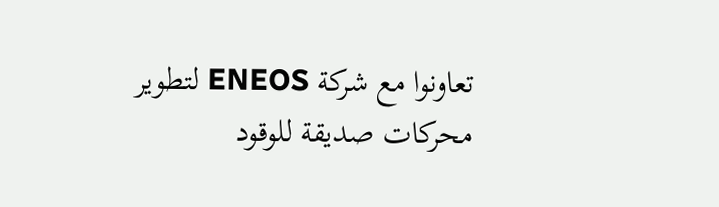تعاونوا مع شركة ENEOS لتطوير محركات صديقة للوقود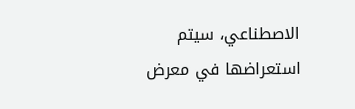الاصطناعي، سيتم استعراضها في معرض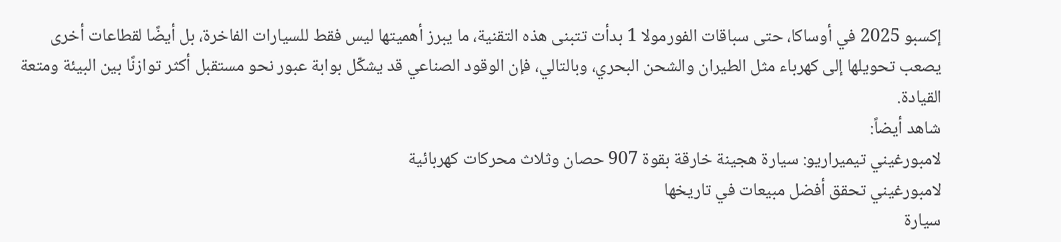إكسبو 2025 في أوساكا، حتى سباقات الفورمولا 1 بدأت تتبنى هذه التقنية، ما يبرز أهميتها ليس فقط للسيارات الفاخرة، بل أيضًا لقطاعات أخرى يصعب تحويلها إلى كهرباء مثل الطيران والشحن البحري، وبالتالي، فإن الوقود الصناعي قد يشكّل بوابة عبور نحو مستقبل أكثر توازنًا بين البيئة ومتعة القيادة.
شاهد أيضاً:
لامبورغيني تيميراريو: سيارة هجينة خارقة بقوة 907 حصان وثلاث محركات كهربائية
لامبورغيني تحقق أفضل مبيعات في تاريخها
سيارة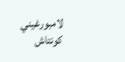لامبورغيني كونتاش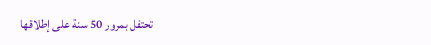تحتفل بمرور 50 سنة على إطلاقها